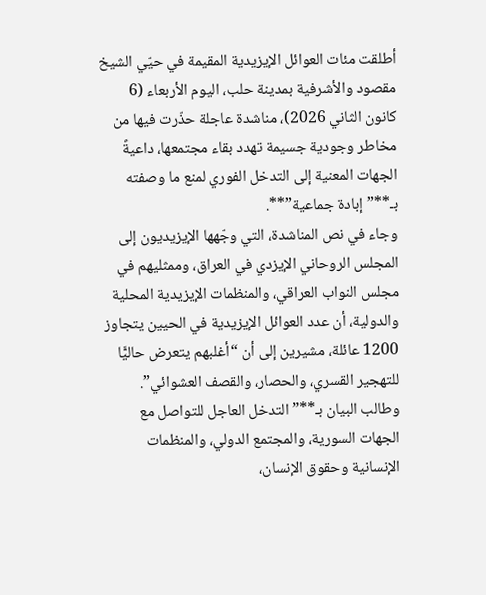أطلقت مئات العوائل الإيزيدية المقيمة في حيّي الشيخ مقصود والأشرفية بمدينة حلب، اليوم الأربعاء (6 كانون الثاني 2026)، مناشدة عاجلة حذّرت فيها من مخاطر وجودية جسيمة تهدد بقاء مجتمعها، داعيةً الجهات المعنية إلى التدخل الفوري لمنع ما وصفته بـ**”إبادة جماعية”**.
وجاء في نص المناشدة، التي وجّهها الإيزيديون إلى المجلس الروحاني الإيزدي في العراق، وممثليهم في مجلس النواب العراقي، والمنظمات الإيزيدية المحلية والدولية، أن عدد العوائل الإيزيدية في الحيين يتجاوز 1200 عائلة، مشيرين إلى أن “أغلبهم يتعرض حاليًّا للتهجير القسري، والحصار، والقصف العشوائي”.
وطالب البيان بـ**”التدخل العاجل للتواصل مع الجهات السورية، والمجتمع الدولي، والمنظمات الإنسانية وحقوق الإنسان،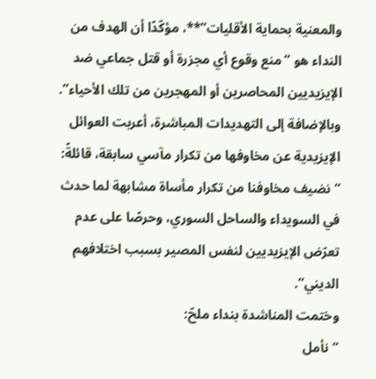والمعنية بحماية الأقليات”**، مؤكّدًا أن الهدف من النداء هو “منع وقوع أي مجزرة أو قتل جماعي ضد الإيزيديين المحاصرين أو المهجرين من تلك الأحياء”.
وبالإضافة إلى التهديدات المباشرة، أعربت العوائل الإيزيدية عن مخاوفها من تكرار مآسي سابقة، قائلةً:
“نضيف مخاوفنا من تكرار مأساة مشابهة لما حدث في السويداء والساحل السوري، وحرصًا على عدم تعرّض الإيزيديين لنفس المصير بسبب اختلافهم الديني”.
وختمت المناشدة بنداء ملحّ:
“نأمل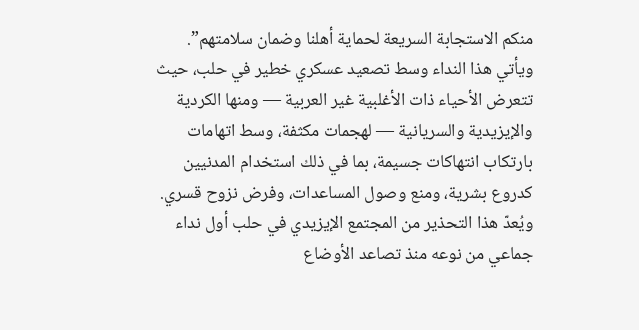منكم الاستجابة السريعة لحماية أهلنا وضمان سلامتهم”.
ويأتي هذا النداء وسط تصعيد عسكري خطير في حلب، حيث تتعرض الأحياء ذات الأغلبية غير العربية — ومنها الكردية والإيزيدية والسريانية — لهجمات مكثفة، وسط اتهامات بارتكاب انتهاكات جسيمة، بما في ذلك استخدام المدنيين كدروع بشرية، ومنع وصول المساعدات، وفرض نزوح قسري.
ويُعدّ هذا التحذير من المجتمع الإيزيدي في حلب أول نداء جماعي من نوعه منذ تصاعد الأوضاع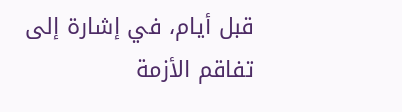قبل أيام، في إشارة إلى تفاقم الأزمة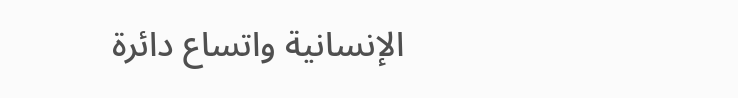الإنسانية واتساع دائرة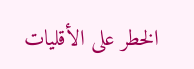الخطر على الأقليات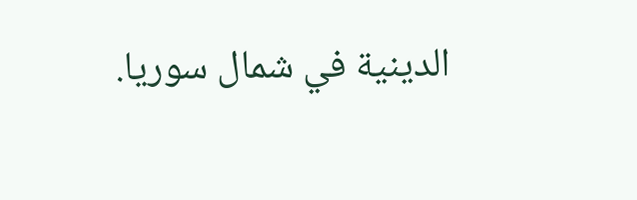الدينية في شمال سوريا.